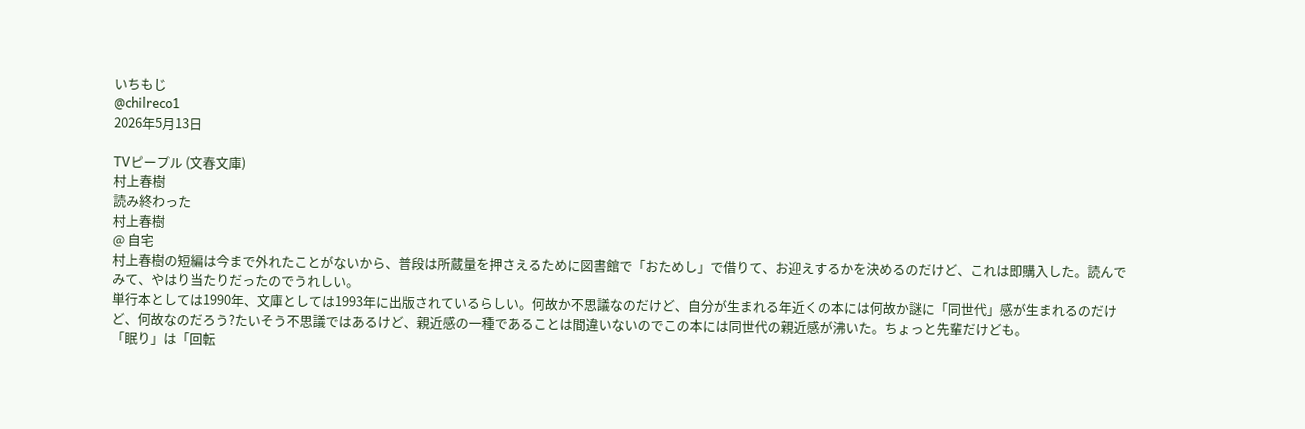いちもじ
@chilreco1
2026年5月13日

TVピープル (文春文庫)
村上春樹
読み終わった
村上春樹
@ 自宅
村上春樹の短編は今まで外れたことがないから、普段は所蔵量を押さえるために図書館で「おためし」で借りて、お迎えするかを決めるのだけど、これは即購入した。読んでみて、やはり当たりだったのでうれしい。
単行本としては1990年、文庫としては1993年に出版されているらしい。何故か不思議なのだけど、自分が生まれる年近くの本には何故か謎に「同世代」感が生まれるのだけど、何故なのだろう?たいそう不思議ではあるけど、親近感の一種であることは間違いないのでこの本には同世代の親近感が沸いた。ちょっと先輩だけども。
「眠り」は「回転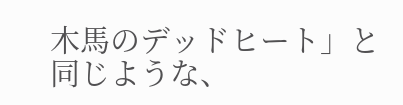木馬のデッドヒート」と同じような、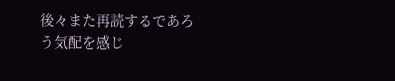後々また再読するであろう気配を感じ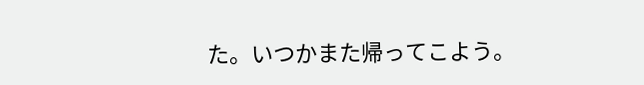た。いつかまた帰ってこよう。